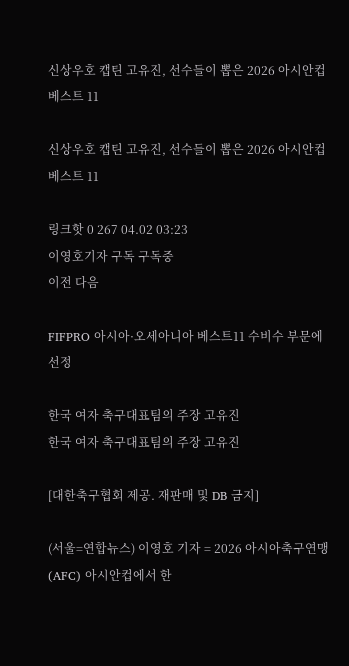신상우호 캡틴 고유진, 선수들이 뽑은 2026 아시안컵 베스트 11

신상우호 캡틴 고유진, 선수들이 뽑은 2026 아시안컵 베스트 11

링크핫 0 267 04.02 03:23
이영호기자 구독 구독중
이전 다음

FIFPRO 아시아·오세아니아 베스트11 수비수 부문에 선정

한국 여자 축구대표팀의 주장 고유진
한국 여자 축구대표팀의 주장 고유진

[대한축구협회 제공. 재판매 및 DB 금지]

(서울=연합뉴스) 이영호 기자 = 2026 아시아축구연맹(AFC) 아시안컵에서 한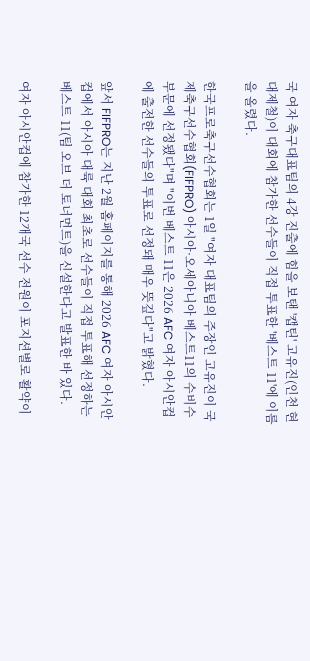국 여자 축구대표팀의 4강 진출에 힘을 보탠 '캡틴' 고유진(인천 현대제철)이 대회에 참가한 선수들이 직접 투표한 '베스트 11'에 이름을 올렸다.

한국프로축구선수협회는 1일 "여자 대표팀의 주장인 고유진이 국제축구선수협회(FIFPRO) 아시아·오세아니아 베스트11의 수비수 부문에 선정됐다"며 "이번 베스트 11은 2026 AFC 여자 아시안컵에 출전한 선수들의 투표로 선정돼 매우 뜻깊다"고 밝혔다.

앞서 FIFPRO는 지난 2월 홈페이지를 통해 2026 AFC 여자 아시안컵에서 아시아 대륙 대회 최초로 선수들이 직접 투표해 선정하는 베스트 11(팀 오브 더 토너먼트)을 신설한다고 발표한 바 있다.

여자 아시안컵에 참가한 12개국 선수 전원이 포지션별로 활약이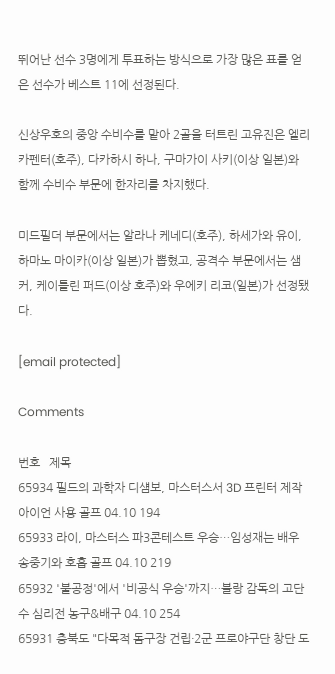뛰어난 선수 3명에게 투표하는 방식으로 가장 많은 표를 얻은 선수가 베스트 11에 선정된다.

신상우호의 중앙 수비수를 맡아 2골을 터트린 고유진은 엘리 카펜터(호주), 다카하시 하나, 구마가이 사키(이상 일본)와 함께 수비수 부문에 한자리를 차지했다.

미드필더 부문에서는 알라나 케네디(호주), 하세가와 유이, 하마노 마이카(이상 일본)가 뽑혔고, 공격수 부문에서는 샘 커, 케이틀린 퍼드(이상 호주)와 우에키 리코(일본)가 선정됐다.

[email protected]

Comments

번호   제목
65934 필드의 과학자 디섐보, 마스터스서 3D 프린터 제작 아이언 사용 골프 04.10 194
65933 라이, 마스터스 파3콘테스트 우승…임성재는 배우 송중기와 호흡 골프 04.10 219
65932 '불공정'에서 '비공식 우승'까지…블랑 감독의 고단수 심리전 농구&배구 04.10 254
65931 충북도 "다목적 돔구장 건립·2군 프로야구단 창단 도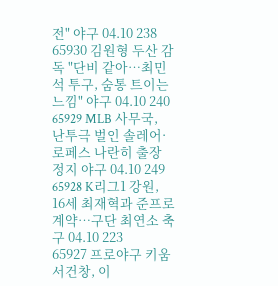전" 야구 04.10 238
65930 김원형 두산 감독 "단비 같아…최민석 투구, 숨통 트이는 느낌" 야구 04.10 240
65929 MLB 사무국, 난투극 벌인 솔레어·로페스 나란히 출장 정지 야구 04.10 249
65928 K리그1 강원, 16세 최재혁과 준프로 계약…구단 최연소 축구 04.10 223
65927 프로야구 키움 서건창, 이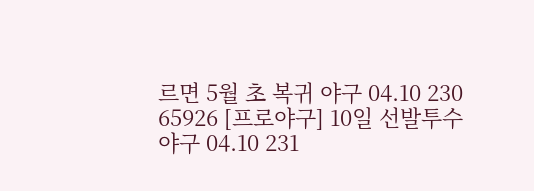르면 5월 초 복귀 야구 04.10 230
65926 [프로야구] 10일 선발투수 야구 04.10 231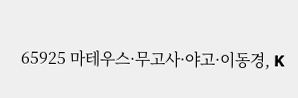65925 마테우스·무고사·야고·이동경, K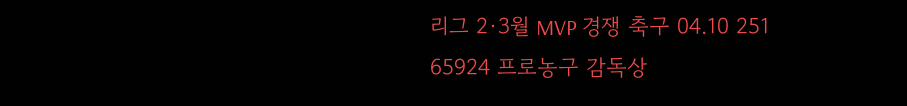리그 2·3월 MVP 경쟁 축구 04.10 251
65924 프로농구 감독상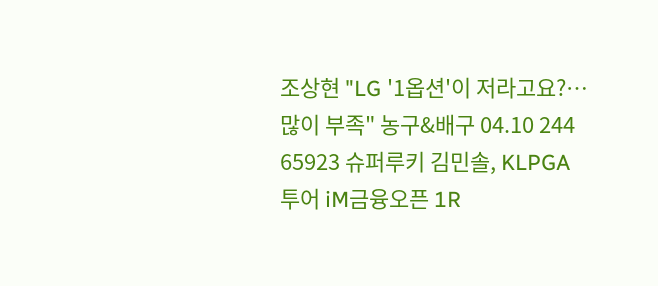조상현 "LG '1옵션'이 저라고요?…많이 부족" 농구&배구 04.10 244
65923 슈퍼루키 김민솔, KLPGA 투어 iM금융오픈 1R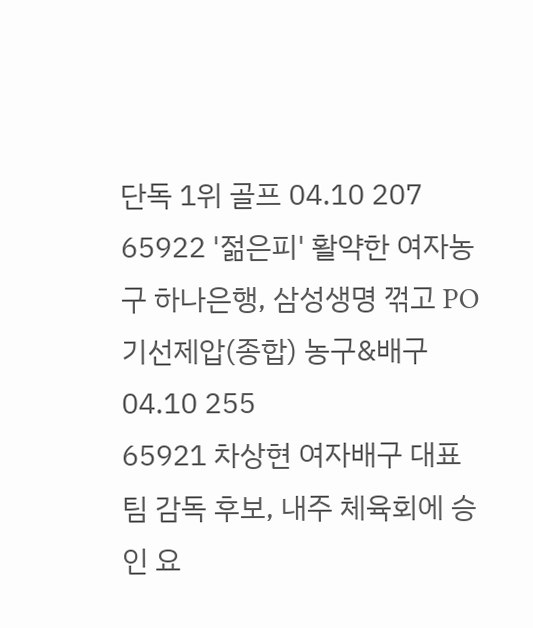단독 1위 골프 04.10 207
65922 '젊은피' 활약한 여자농구 하나은행, 삼성생명 꺾고 PO 기선제압(종합) 농구&배구 04.10 255
65921 차상현 여자배구 대표팀 감독 후보, 내주 체육회에 승인 요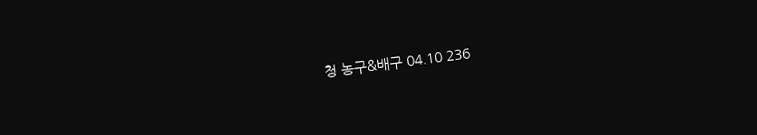청 농구&배구 04.10 236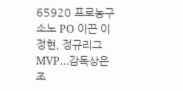65920 프로농구 소노 PO 이끈 이정현, 정규리그 MVP…감독상은 조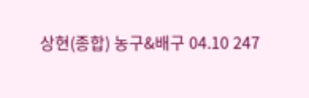상현(종합) 농구&배구 04.10 247